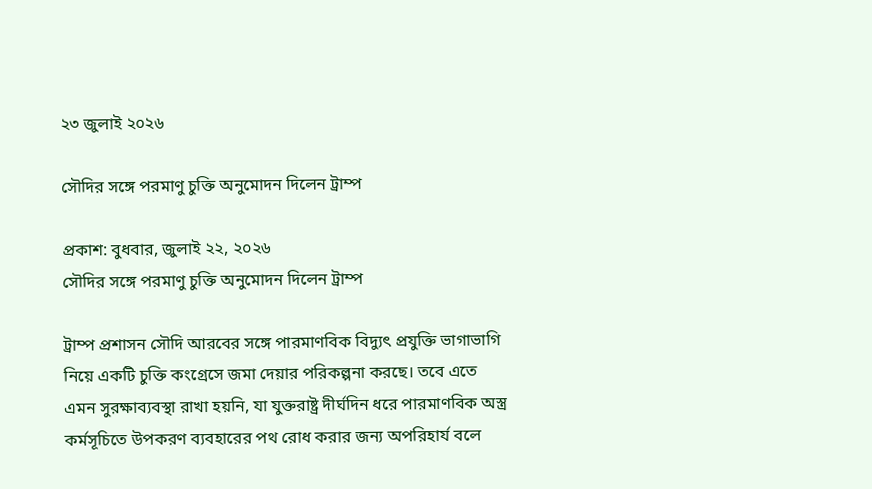২৩ জুলাই ২০২৬

সৌদির সঙ্গে পরমাণু চুক্তি অনুমোদন দিলেন ট্রাম্প

প্রকাশ: বুধবার, জুলাই ২২, ২০২৬
সৌদির সঙ্গে পরমাণু চুক্তি অনুমোদন দিলেন ট্রাম্প

ট্রাম্প প্রশাসন সৌদি আরবের সঙ্গে পারমাণবিক বিদ্যুৎ প্রযুক্তি ভাগাভাগি নিয়ে একটি চুক্তি কংগ্রেসে জমা দেয়ার পরিকল্পনা করছে। তবে এতে এমন সুরক্ষাব্যবস্থা রাখা হয়নি, যা যুক্তরাষ্ট্র দীর্ঘদিন ধরে পারমাণবিক অস্ত্র কর্মসূচিতে উপকরণ ব্যবহারের পথ রোধ করার জন্য অপরিহার্য বলে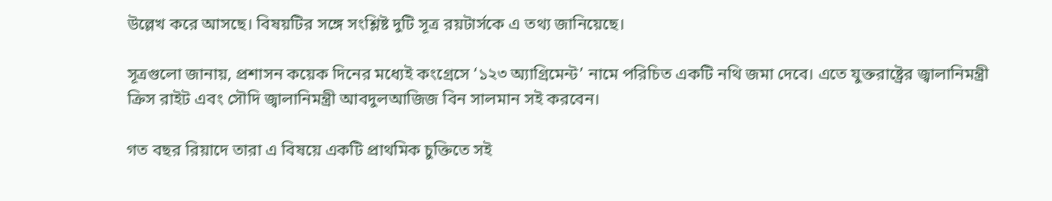উল্লেখ করে আসছে। বিষয়টির সঙ্গে সংশ্লিষ্ট দুটি সূত্র রয়টার্সকে এ তথ্য জানিয়েছে।

সূত্রগুলো জানায়, প্রশাসন কয়েক দিনের মধ্যেই কংগ্রেসে ‘১২৩ অ্যাগ্রিমেন্ট’ নামে পরিচিত একটি নথি জমা দেবে। এতে যুক্তরাষ্ট্রের জ্বালানিমন্ত্রী ক্রিস রাইট এবং সৌদি জ্বালানিমন্ত্রী আবদুলআজিজ বিন সালমান সই করবেন।

গত বছর রিয়াদে তারা এ বিষয়ে একটি প্রাথমিক চুক্তিতে সই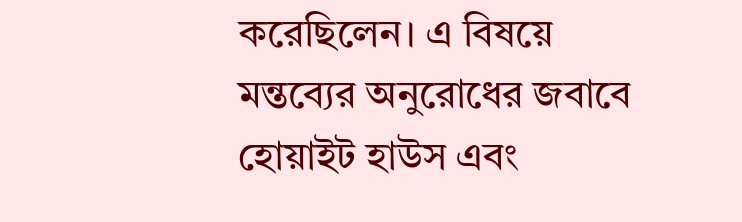করেছিলেন। এ বিষয়ে মন্তব্যের অনুরোধের জবাবে হোয়াইট হাউস এবং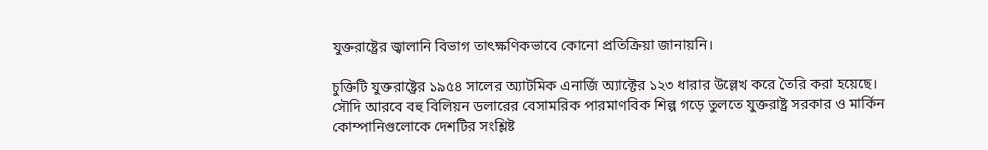যুক্তরাষ্ট্রের জ্বালানি বিভাগ তাৎক্ষণিকভাবে কোনো প্রতিক্রিয়া জানায়নি।

চুক্তিটি যুক্তরাষ্ট্রের ১৯৫৪ সালের অ্যাটমিক এনার্জি অ্যাক্টের ১২৩ ধারার উল্লেখ করে তৈরি করা হয়েছে। সৌদি আরবে বহু বিলিয়ন ডলারের বেসামরিক পারমাণবিক শিল্প গড়ে তুলতে যুক্তরাষ্ট্র সরকার ও মার্কিন কোম্পানিগুলোকে দেশটির সংশ্লিষ্ট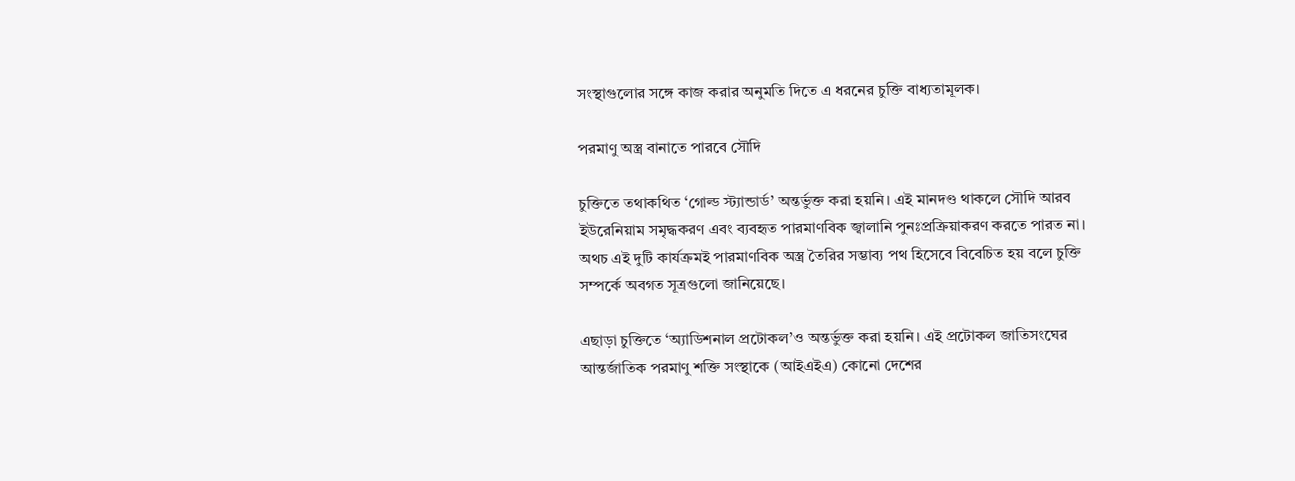সংস্থাগুলোর সঙ্গে কাজ করার অনুমতি দিতে এ ধরনের চুক্তি বাধ্যতামূলক।

পরমাণু অস্ত্র বানাতে পারবে সৌদি

চুক্তিতে তথাকথিত ‘গোল্ড স্ট্যান্ডার্ড’ অন্তর্ভুক্ত করা হয়নি। এই মানদণ্ড থাকলে সৌদি আরব ইউরেনিয়াম সমৃদ্ধকরণ এবং ব্যবহৃত পারমাণবিক জ্বালানি পুনঃপ্রক্রিয়াকরণ করতে পারত না। অথচ এই দুটি কার্যক্রমই পারমাণবিক অস্ত্র তৈরির সম্ভাব্য পথ হিসেবে বিবেচিত হয় বলে চুক্তি সম্পর্কে অবগত সূত্রগুলো জানিয়েছে।

এছাড়া চুক্তিতে ‘অ্যাডিশনাল প্রটোকল’ও অন্তর্ভুক্ত করা হয়নি। এই প্রটোকল জাতিসংঘের আন্তর্জাতিক পরমাণু শক্তি সংস্থাকে (আইএইএ) কোনো দেশের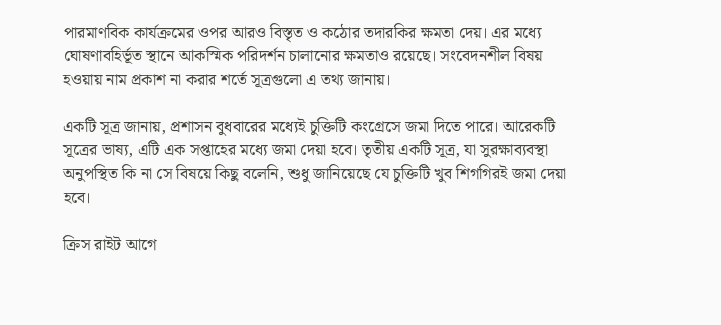পারমাণবিক কার্যক্রমের ওপর আরও বিস্তৃত ও কঠোর তদারকির ক্ষমতা দেয়। এর মধ্যে ঘোষণাবহির্ভূত স্থানে আকস্মিক পরিদর্শন চালানোর ক্ষমতাও রয়েছে। সংবেদনশীল বিষয় হওয়ায় নাম প্রকাশ না করার শর্তে সূত্রগুলো এ তথ্য জানায়।

একটি সূত্র জানায়, প্রশাসন বুধবারের মধ্যেই চুক্তিটি কংগ্রেসে জমা দিতে পারে। আরেকটি সূত্রের ভাষ্য, এটি এক সপ্তাহের মধ্যে জমা দেয়া হবে। তৃতীয় একটি সূত্র, যা সুরক্ষাব্যবস্থা অনুপস্থিত কি না সে বিষয়ে কিছু বলেনি, শুধু জানিয়েছে যে চুক্তিটি খুব শিগগিরই জমা দেয়া হবে।

ক্রিস রাইট আগে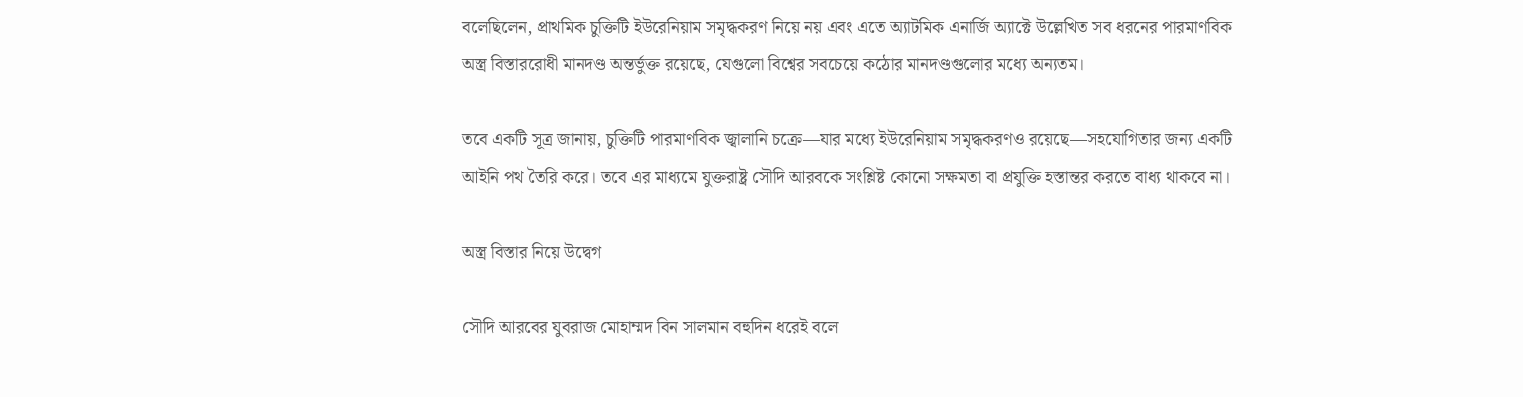বলেছিলেন, প্রাথমিক চুক্তিটি ইউরেনিয়াম সমৃদ্ধকরণ নিয়ে নয় এবং এতে অ্যাটমিক এনার্জি অ্যাক্টে উল্লেখিত সব ধরনের পারমাণবিক অস্ত্র বিস্তাররোধী মানদণ্ড অন্তর্ভুক্ত রয়েছে, যেগুলো বিশ্বের সবচেয়ে কঠোর মানদণ্ডগুলোর মধ্যে অন্যতম।

তবে একটি সূত্র জানায়, চুক্তিটি পারমাণবিক জ্বালানি চক্রে—যার মধ্যে ইউরেনিয়াম সমৃদ্ধকরণও রয়েছে—সহযোগিতার জন্য একটি আইনি পথ তৈরি করে। তবে এর মাধ্যমে যুক্তরাষ্ট্র সৌদি আরবকে সংশ্লিষ্ট কোনো সক্ষমতা বা প্রযুক্তি হস্তান্তর করতে বাধ্য থাকবে না।

অস্ত্র বিস্তার নিয়ে উদ্বেগ

সৌদি আরবের যুবরাজ মোহাম্মদ বিন সালমান বহুদিন ধরেই বলে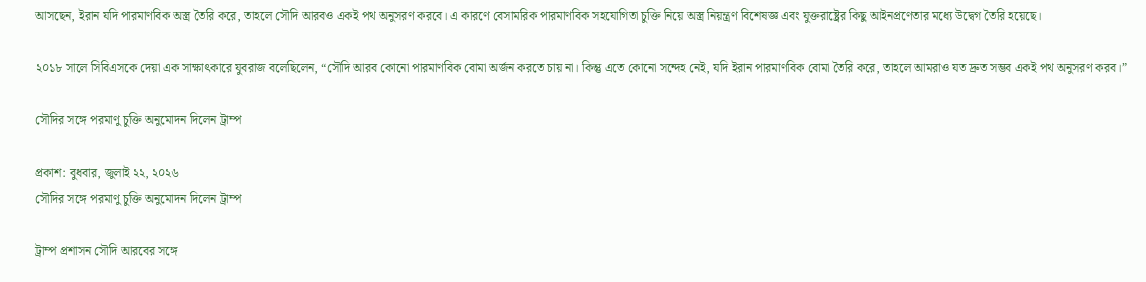আসছেন, ইরান যদি পারমাণবিক অস্ত্র তৈরি করে, তাহলে সৌদি আরবও একই পথ অনুসরণ করবে। এ কারণে বেসামরিক পারমাণবিক সহযোগিতা চুক্তি নিয়ে অস্ত্র নিয়ন্ত্রণ বিশেষজ্ঞ এবং যুক্তরাষ্ট্রের কিছু আইনপ্রণেতার মধ্যে উদ্বেগ তৈরি হয়েছে।

২০১৮ সালে সিবিএসকে দেয়া এক সাক্ষাৎকারে যুবরাজ বলেছিলেন, “সৌদি আরব কোনো পারমাণবিক বোমা অর্জন করতে চায় না। কিন্তু এতে কোনো সন্দেহ নেই, যদি ইরান পারমাণবিক বোমা তৈরি করে, তাহলে আমরাও যত দ্রুত সম্ভব একই পথ অনুসরণ করব।”

সৌদির সঙ্গে পরমাণু চুক্তি অনুমোদন দিলেন ট্রাম্প

প্রকাশ: বুধবার, জুলাই ২২, ২০২৬
সৌদির সঙ্গে পরমাণু চুক্তি অনুমোদন দিলেন ট্রাম্প

ট্রাম্প প্রশাসন সৌদি আরবের সঙ্গে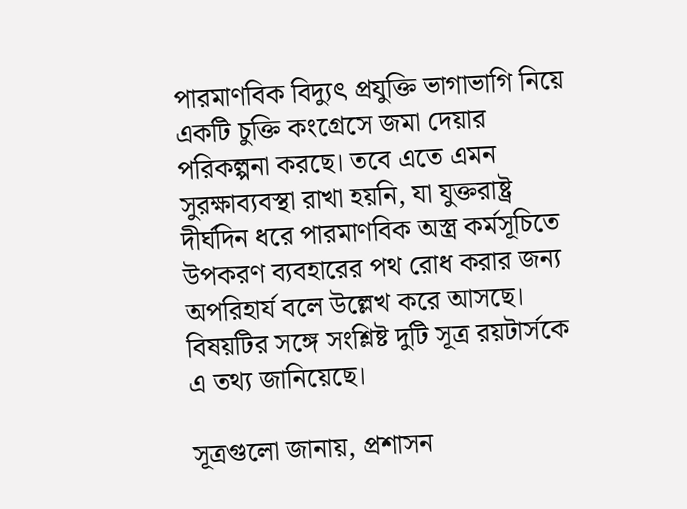পারমাণবিক বিদ্যুৎ প্রযুক্তি ভাগাভাগি নিয়ে একটি চুক্তি কংগ্রেসে জমা দেয়ার পরিকল্পনা করছে। তবে এতে এমন সুরক্ষাব্যবস্থা রাখা হয়নি, যা যুক্তরাষ্ট্র দীর্ঘদিন ধরে পারমাণবিক অস্ত্র কর্মসূচিতে উপকরণ ব্যবহারের পথ রোধ করার জন্য অপরিহার্য বলে উল্লেখ করে আসছে। বিষয়টির সঙ্গে সংশ্লিষ্ট দুটি সূত্র রয়টার্সকে এ তথ্য জানিয়েছে।

সূত্রগুলো জানায়, প্রশাসন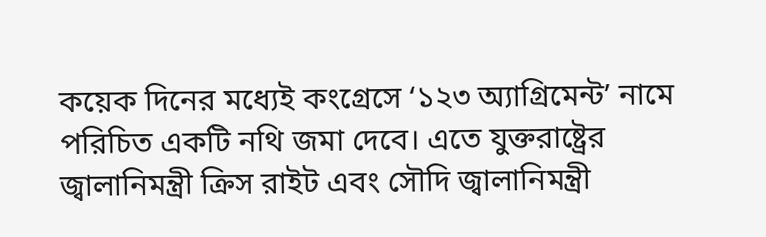কয়েক দিনের মধ্যেই কংগ্রেসে ‘১২৩ অ্যাগ্রিমেন্ট’ নামে পরিচিত একটি নথি জমা দেবে। এতে যুক্তরাষ্ট্রের জ্বালানিমন্ত্রী ক্রিস রাইট এবং সৌদি জ্বালানিমন্ত্রী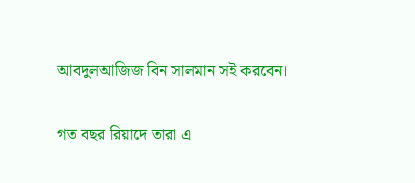আবদুলআজিজ বিন সালমান সই করবেন।

গত বছর রিয়াদে তারা এ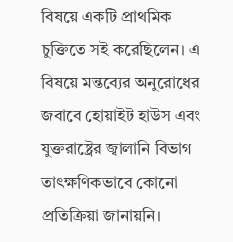বিষয়ে একটি প্রাথমিক চুক্তিতে সই করেছিলেন। এ বিষয়ে মন্তব্যের অনুরোধের জবাবে হোয়াইট হাউস এবং যুক্তরাষ্ট্রের জ্বালানি বিভাগ তাৎক্ষণিকভাবে কোনো প্রতিক্রিয়া জানায়নি।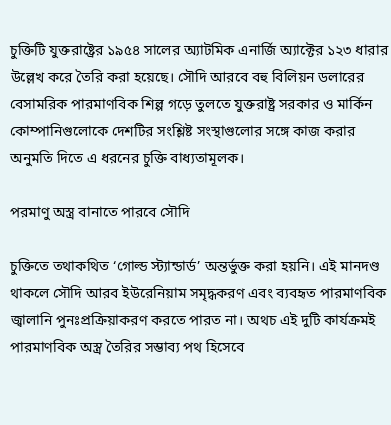চুক্তিটি যুক্তরাষ্ট্রের ১৯৫৪ সালের অ্যাটমিক এনার্জি অ্যাক্টের ১২৩ ধারার উল্লেখ করে তৈরি করা হয়েছে। সৌদি আরবে বহু বিলিয়ন ডলারের বেসামরিক পারমাণবিক শিল্প গড়ে তুলতে যুক্তরাষ্ট্র সরকার ও মার্কিন কোম্পানিগুলোকে দেশটির সংশ্লিষ্ট সংস্থাগুলোর সঙ্গে কাজ করার অনুমতি দিতে এ ধরনের চুক্তি বাধ্যতামূলক।

পরমাণু অস্ত্র বানাতে পারবে সৌদি

চুক্তিতে তথাকথিত ‘গোল্ড স্ট্যান্ডার্ড’ অন্তর্ভুক্ত করা হয়নি। এই মানদণ্ড থাকলে সৌদি আরব ইউরেনিয়াম সমৃদ্ধকরণ এবং ব্যবহৃত পারমাণবিক জ্বালানি পুনঃপ্রক্রিয়াকরণ করতে পারত না। অথচ এই দুটি কার্যক্রমই পারমাণবিক অস্ত্র তৈরির সম্ভাব্য পথ হিসেবে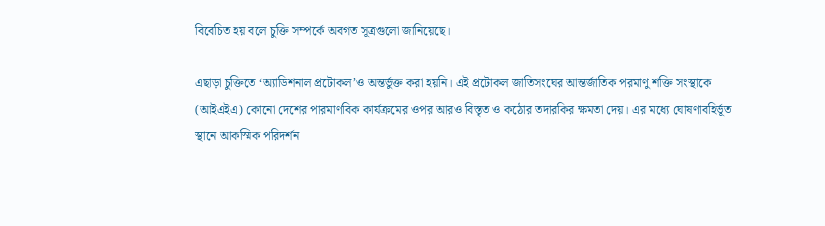বিবেচিত হয় বলে চুক্তি সম্পর্কে অবগত সূত্রগুলো জানিয়েছে।

এছাড়া চুক্তিতে ‘অ্যাডিশনাল প্রটোকল’ও অন্তর্ভুক্ত করা হয়নি। এই প্রটোকল জাতিসংঘের আন্তর্জাতিক পরমাণু শক্তি সংস্থাকে (আইএইএ) কোনো দেশের পারমাণবিক কার্যক্রমের ওপর আরও বিস্তৃত ও কঠোর তদারকির ক্ষমতা দেয়। এর মধ্যে ঘোষণাবহির্ভূত স্থানে আকস্মিক পরিদর্শন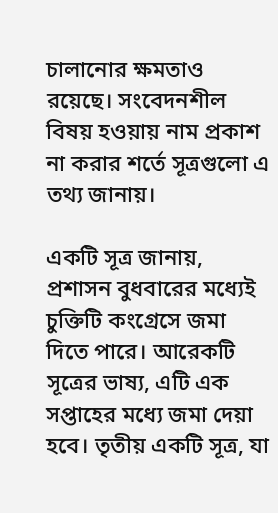চালানোর ক্ষমতাও রয়েছে। সংবেদনশীল বিষয় হওয়ায় নাম প্রকাশ না করার শর্তে সূত্রগুলো এ তথ্য জানায়।

একটি সূত্র জানায়, প্রশাসন বুধবারের মধ্যেই চুক্তিটি কংগ্রেসে জমা দিতে পারে। আরেকটি সূত্রের ভাষ্য, এটি এক সপ্তাহের মধ্যে জমা দেয়া হবে। তৃতীয় একটি সূত্র, যা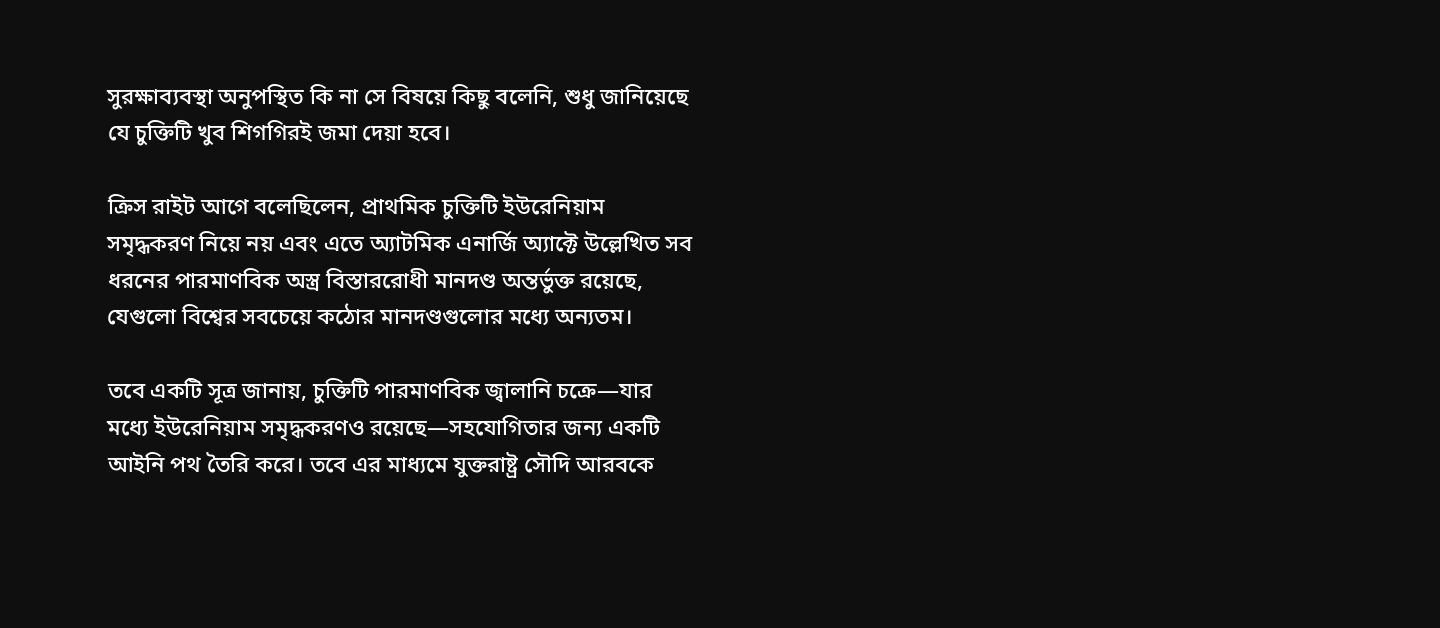সুরক্ষাব্যবস্থা অনুপস্থিত কি না সে বিষয়ে কিছু বলেনি, শুধু জানিয়েছে যে চুক্তিটি খুব শিগগিরই জমা দেয়া হবে।

ক্রিস রাইট আগে বলেছিলেন, প্রাথমিক চুক্তিটি ইউরেনিয়াম সমৃদ্ধকরণ নিয়ে নয় এবং এতে অ্যাটমিক এনার্জি অ্যাক্টে উল্লেখিত সব ধরনের পারমাণবিক অস্ত্র বিস্তাররোধী মানদণ্ড অন্তর্ভুক্ত রয়েছে, যেগুলো বিশ্বের সবচেয়ে কঠোর মানদণ্ডগুলোর মধ্যে অন্যতম।

তবে একটি সূত্র জানায়, চুক্তিটি পারমাণবিক জ্বালানি চক্রে—যার মধ্যে ইউরেনিয়াম সমৃদ্ধকরণও রয়েছে—সহযোগিতার জন্য একটি আইনি পথ তৈরি করে। তবে এর মাধ্যমে যুক্তরাষ্ট্র সৌদি আরবকে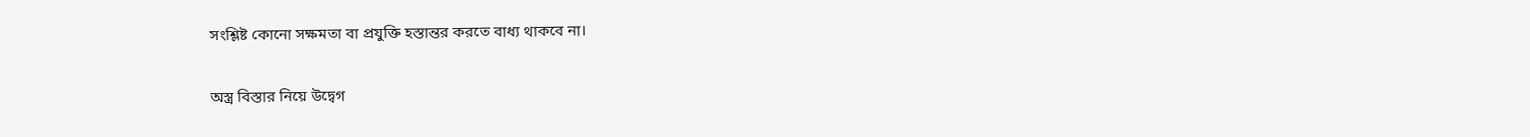সংশ্লিষ্ট কোনো সক্ষমতা বা প্রযুক্তি হস্তান্তর করতে বাধ্য থাকবে না।

অস্ত্র বিস্তার নিয়ে উদ্বেগ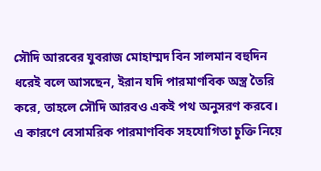সৌদি আরবের যুবরাজ মোহাম্মদ বিন সালমান বহুদিন ধরেই বলে আসছেন, ইরান যদি পারমাণবিক অস্ত্র তৈরি করে, তাহলে সৌদি আরবও একই পথ অনুসরণ করবে। এ কারণে বেসামরিক পারমাণবিক সহযোগিতা চুক্তি নিয়ে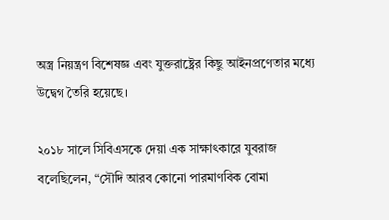অস্ত্র নিয়ন্ত্রণ বিশেষজ্ঞ এবং যুক্তরাষ্ট্রের কিছু আইনপ্রণেতার মধ্যে উদ্বেগ তৈরি হয়েছে।

২০১৮ সালে সিবিএসকে দেয়া এক সাক্ষাৎকারে যুবরাজ বলেছিলেন, “সৌদি আরব কোনো পারমাণবিক বোমা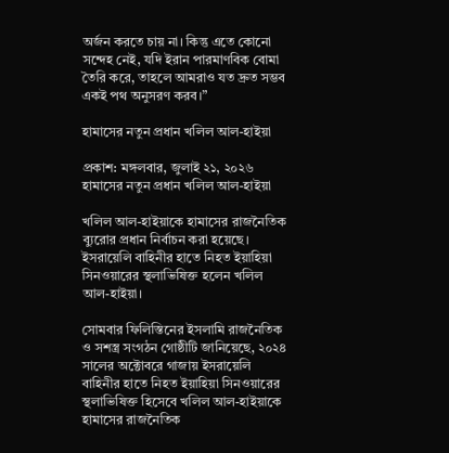অর্জন করতে চায় না। কিন্তু এতে কোনো সন্দেহ নেই, যদি ইরান পারমাণবিক বোমা তৈরি করে, তাহলে আমরাও যত দ্রুত সম্ভব একই পথ অনুসরণ করব।”

হামাসের নতুন প্রধান খলিল আল-হাইয়া

প্রকাশ: মঙ্গলবার, জুলাই ২১, ২০২৬
হামাসের নতুন প্রধান খলিল আল-হাইয়া

খলিল আল-হাইয়াকে হামাসের রাজনৈতিক ব্যুরোর প্রধান নির্বাচন করা হয়েছে। ইসরায়েলি বাহিনীর হাতে নিহত ইয়াহিয়া সিনওয়ারের স্থলাভিষিক্ত হলেন খলিল আল-হাইয়া।

সোমবার ফিলিস্তিনের ইসলামি রাজনৈতিক ও সশস্ত্র সংগঠন গোষ্ঠীটি জানিয়েছে, ২০২৪ সালের অক্টোবরে গাজায় ইসরায়েলি বাহিনীর হাতে নিহত ইয়াহিয়া সিনওয়ারের স্থলাভিষিক্ত হিসেবে খলিল আল-হাইয়াকে হামাসের রাজনৈতিক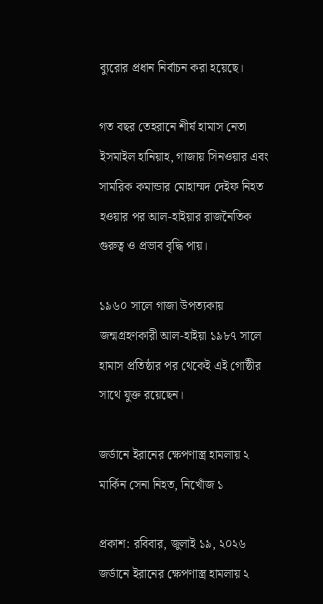ব্যুরোর প্রধান নির্বাচন করা হয়েছে।

গত বছর তেহরানে শীর্ষ হামাস নেতা ইসমাইল হানিয়াহ, গাজায় সিনওয়ার এবং সামরিক কমান্ডার মোহাম্মদ দেইফ নিহত হওয়ার পর আল-হাইয়ার রাজনৈতিক গুরুত্ব ও প্রভাব বৃদ্ধি পায়।

১৯৬০ সালে গাজা উপত্যকায় জন্মগ্রহণকারী আল-হাইয়া ১৯৮৭ সালে হামাস প্রতিষ্ঠার পর থেকেই এই গোষ্ঠীর সাথে যুক্ত রয়েছেন।

জর্ডানে ইরানের ক্ষেপণাস্ত্র হামলায় ২ মার্কিন সেনা নিহত, নিখোঁজ ১

প্রকাশ: রবিবার, জুলাই ১৯, ২০২৬
জর্ডানে ইরানের ক্ষেপণাস্ত্র হামলায় ২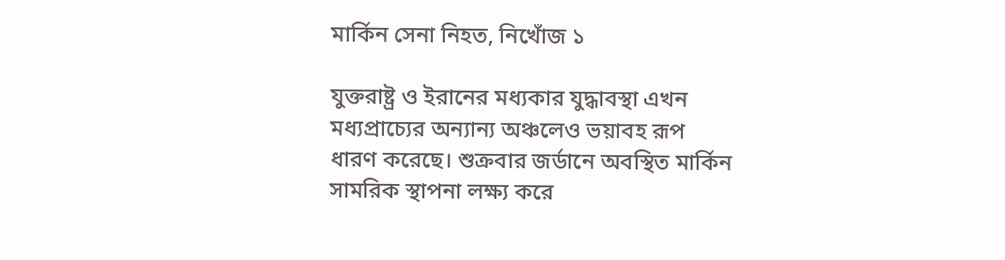মার্কিন সেনা নিহত, নিখোঁজ ১

যুক্তরাষ্ট্র ও ইরানের মধ্যকার যুদ্ধাবস্থা এখন মধ্যপ্রাচ্যের অন্যান্য অঞ্চলেও ভয়াবহ রূপ ধারণ করেছে। শুক্রবার জর্ডানে অবস্থিত মার্কিন সামরিক স্থাপনা লক্ষ্য করে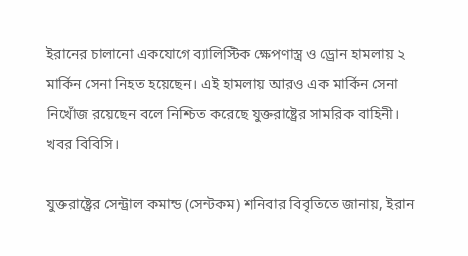ইরানের চালানো একযোগে ব্যালিস্টিক ক্ষেপণাস্ত্র ও ড্রোন হামলায় ২ মার্কিন সেনা নিহত হয়েছেন। এই হামলায় আরও এক মার্কিন সেনা নিখোঁজ রয়েছেন বলে নিশ্চিত করেছে যুক্তরাষ্ট্রের সামরিক বাহিনী। খবর বিবিসি।

যুক্তরাষ্ট্রের সেন্ট্রাল কমান্ড (সেন্টকম) শনিবার বিবৃতিতে জানায়, ইরান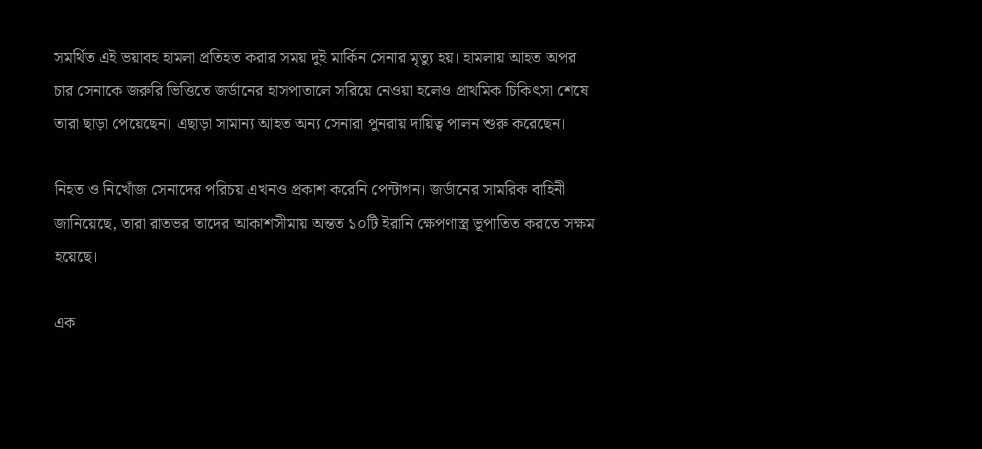সমর্থিত এই ভয়াবহ হামলা প্রতিহত করার সময় দুই মার্কিন সেনার মৃত্যু হয়। হামলায় আহত অপর চার সেনাকে জরুরি ভিত্তিতে জর্ডানের হাসপাতালে সরিয়ে নেওয়া হলেও প্রাথমিক চিকিৎসা শেষে তারা ছাড়া পেয়েছেন। এছাড়া সামান্য আহত অন্য সেনারা পুনরায় দায়িত্ব পালন শুরু করেছেন।

নিহত ও নিখোঁজ সেনাদের পরিচয় এখনও প্রকাশ করেনি পেন্টাগন। জর্ডানের সামরিক বাহিনী জানিয়েছে, তারা রাতভর তাদের আকাশসীমায় অন্তত ১০টি ইরানি ক্ষেপণাস্ত্র ভূপাতিত করতে সক্ষম হয়েছে।

এক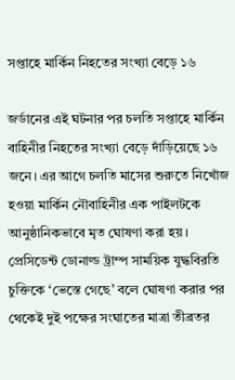সপ্তাহে মার্কিন নিহতের সংখ্যা বেড়ে ১৬

জর্ডানের এই ঘটনার পর চলতি সপ্তাহে মার্কিন বাহিনীর নিহতের সংখ্যা বেড়ে দাঁড়িয়েছে ১৬ জনে। এর আগে চলতি মাসের শুরুতে নিখোঁজ হওয়া মার্কিন নৌবাহিনীর এক পাইলটকে আনুষ্ঠানিকভাবে মৃত ঘোষণা করা হয়। প্রেসিডেন্ট ডোনাল্ড ট্রাম্প সাময়িক যুদ্ধবিরতি চুক্তিকে ‘ভেস্তে গেছে’ বলে ঘোষণা করার পর থেকেই দুই পক্ষের সংঘাতের মাত্রা তীব্রতর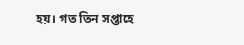হয়। গত তিন সপ্তাহে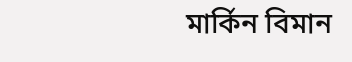মার্কিন বিমান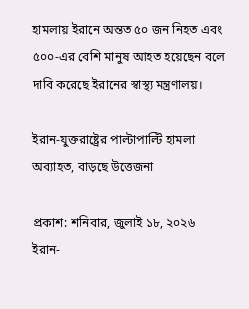হামলায় ইরানে অন্তত ৫০ জন নিহত এবং ৫০০-এর বেশি মানুষ আহত হয়েছেন বলে দাবি করেছে ইরানের স্বাস্থ্য মন্ত্রণালয়।

ইরান-যুক্তরাষ্ট্রের পাল্টাপাল্টি হামলা অব্যাহত, বাড়ছে উত্তেজনা

প্রকাশ: শনিবার, জুলাই ১৮, ২০২৬
ইরান-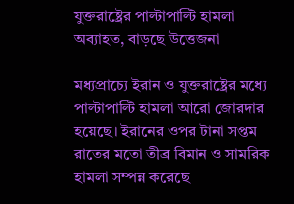যুক্তরাষ্ট্রের পাল্টাপাল্টি হামলা অব্যাহত, বাড়ছে উত্তেজনা

মধ্যপ্রাচ্যে ইরান ও যুক্তরাষ্ট্রের মধ্যে পাল্টাপাল্টি হামলা আরো জোরদার হয়েছে। ইরানের ওপর টানা সপ্তম রাতের মতো তীব্র বিমান ও সামরিক হামলা সম্পন্ন করেছে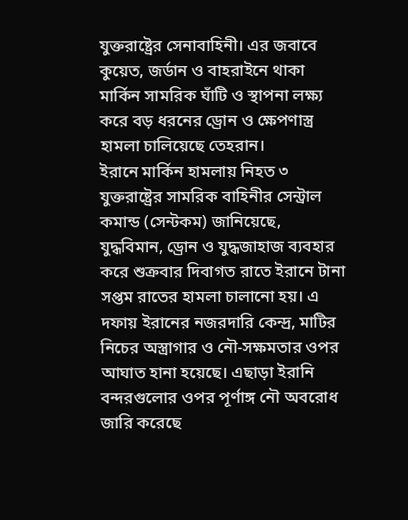যুক্তরাষ্ট্রের সেনাবাহিনী। এর জবাবে কুয়েত, জর্ডান ও বাহরাইনে থাকা মার্কিন সামরিক ঘাঁটি ও স্থাপনা লক্ষ্য করে বড় ধরনের ড্রোন ও ক্ষেপণাস্ত্র হামলা চালিয়েছে তেহরান।
ইরানে মার্কিন হামলায় নিহত ৩
যুক্তরাষ্ট্রের সামরিক বাহিনীর সেন্ট্রাল কমান্ড (সেন্টকম) জানিয়েছে, যুদ্ধবিমান, ড্রোন ও যুদ্ধজাহাজ ব্যবহার করে শুক্রবার দিবাগত রাতে ইরানে টানা সপ্তম রাতের হামলা চালানো হয়। এ দফায় ইরানের নজরদারি কেন্দ্র, মাটির নিচের অস্ত্রাগার ও নৌ-সক্ষমতার ওপর আঘাত হানা হয়েছে। এছাড়া ইরানি বন্দরগুলোর ওপর পূর্ণাঙ্গ নৌ অবরোধ জারি করেছে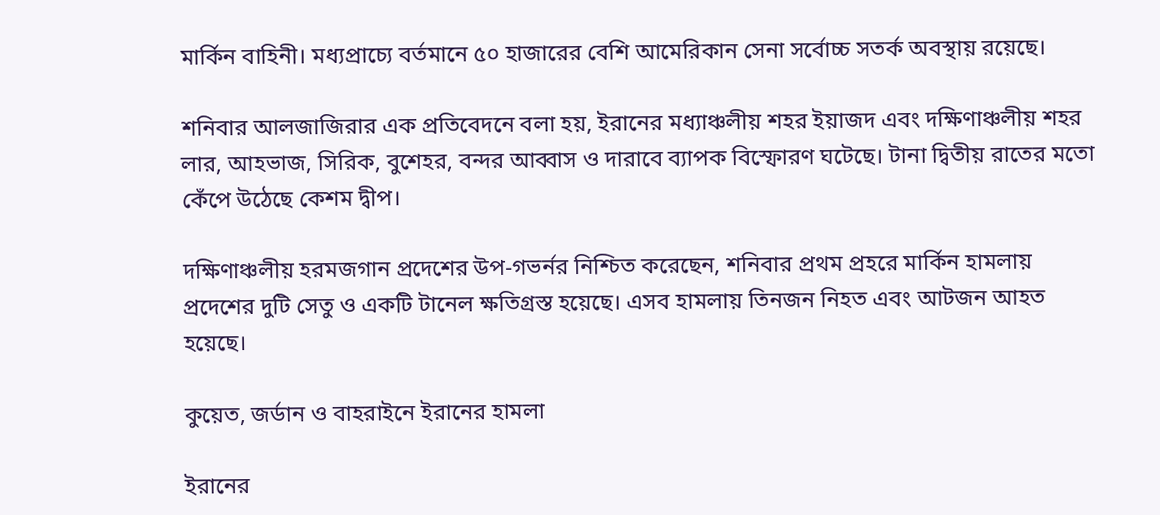মার্কিন বাহিনী। মধ্যপ্রাচ্যে বর্তমানে ৫০ হাজারের বেশি আমেরিকান সেনা সর্বোচ্চ সতর্ক অবস্থায় রয়েছে।

শনিবার আলজাজিরার এক প্রতিবেদনে বলা হয়, ইরানের মধ্যাঞ্চলীয় শহর ইয়াজদ এবং দক্ষিণাঞ্চলীয় শহর লার, আহভাজ, সিরিক, বুশেহর, বন্দর আব্বাস ও দারাবে ব্যাপক বিস্ফোরণ ঘটেছে। টানা দ্বিতীয় রাতের মতো কেঁপে উঠেছে কেশম দ্বীপ।

দক্ষিণাঞ্চলীয় হরমজগান প্রদেশের উপ-গভর্নর নিশ্চিত করেছেন, শনিবার প্রথম প্রহরে মার্কিন হামলায় প্রদেশের দুটি সেতু ও একটি টানেল ক্ষতিগ্রস্ত হয়েছে। এসব হামলায় তিনজন নিহত এবং আটজন আহত হয়েছে।

কুয়েত, জর্ডান ও বাহরাইনে ইরানের হামলা

ইরানের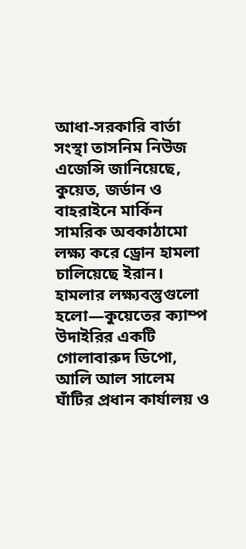আধা-সরকারি বার্তা সংস্থা তাসনিম নিউজ এজেন্সি জানিয়েছে, কুয়েত, জর্ডান ও বাহরাইনে মার্কিন সামরিক অবকাঠামো লক্ষ্য করে ড্রোন হামলা চালিয়েছে ইরান। হামলার লক্ষ্যবস্তুগুলো হলো—কুয়েতের ক্যাম্প উদাইরির একটি গোলাবারুদ ডিপো, আলি আল সালেম ঘাঁটির প্রধান কার্যালয় ও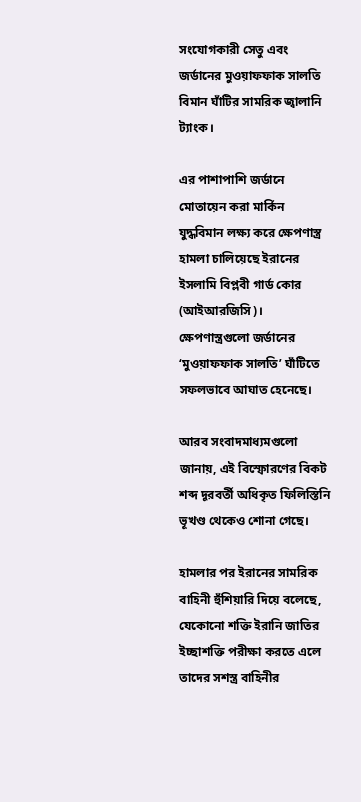সংযোগকারী সেতু এবং জর্ডানের মুওয়াফফাক সালতি বিমান ঘাঁটির সামরিক জ্বালানি ট্যাংক।

এর পাশাপাশি জর্ডানে মোতায়েন করা মার্কিন যুদ্ধবিমান লক্ষ্য করে ক্ষেপণাস্ত্র হামলা চালিয়েছে ইরানের ইসলামি বিপ্লবী গার্ড কোর (আইআরজিসি)। ক্ষেপণাস্ত্রগুলো জর্ডানের ‘মুওয়াফফাক সালতি’ ঘাঁটিতে সফলভাবে আঘাত হেনেছে।

আরব সংবাদমাধ্যমগুলো জানায়, এই বিস্ফোরণের বিকট শব্দ দূরবর্তী অধিকৃত ফিলিস্তিনি ভূখণ্ড থেকেও শোনা গেছে।

হামলার পর ইরানের সামরিক বাহিনী হুঁশিয়ারি দিয়ে বলেছে, যেকোনো শক্তি ইরানি জাতির ইচ্ছাশক্তি পরীক্ষা করতে এলে তাদের সশস্ত্র বাহিনীর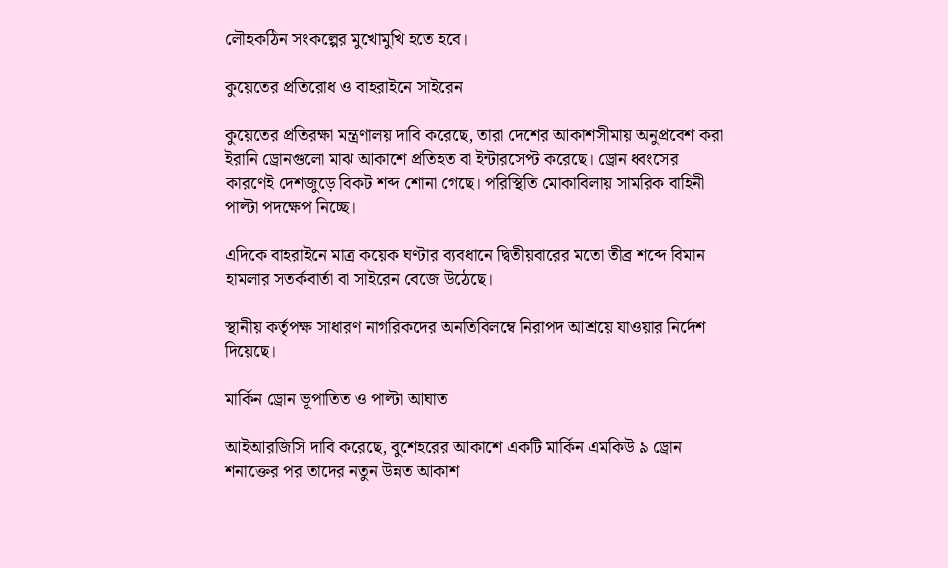লৌহকঠিন সংকল্পের মুখোমুখি হতে হবে।

কুয়েতের প্রতিরোধ ও বাহরাইনে সাইরেন

কুয়েতের প্রতিরক্ষা মন্ত্রণালয় দাবি করেছে, তারা দেশের আকাশসীমায় অনুপ্রবেশ করা ইরানি ড্রোনগুলো মাঝ আকাশে প্রতিহত বা ইন্টারসেপ্ট করেছে। ড্রোন ধ্বংসের কারণেই দেশজুড়ে বিকট শব্দ শোনা গেছে। পরিস্থিতি মোকাবিলায় সামরিক বাহিনী পাল্টা পদক্ষেপ নিচ্ছে।

এদিকে বাহরাইনে মাত্র কয়েক ঘণ্টার ব্যবধানে দ্বিতীয়বারের মতো তীব্র শব্দে বিমান হামলার সতর্কবার্তা বা সাইরেন বেজে উঠেছে।

স্থানীয় কর্তৃপক্ষ সাধারণ নাগরিকদের অনতিবিলম্বে নিরাপদ আশ্রয়ে যাওয়ার নির্দেশ দিয়েছে।

মার্কিন ড্রোন ভূপাতিত ও পাল্টা আঘাত

আইআরজিসি দাবি করেছে, বুশেহরের আকাশে একটি মার্কিন এমকিউ ৯ ড্রোন শনাক্তের পর তাদের নতুন উন্নত আকাশ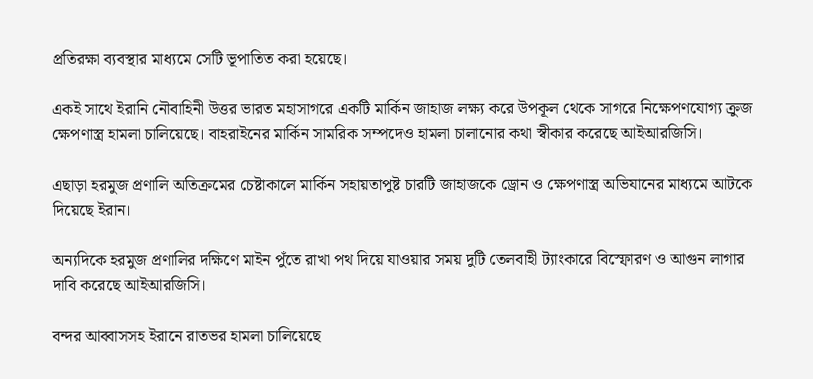প্রতিরক্ষা ব্যবস্থার মাধ্যমে সেটি ভূপাতিত করা হয়েছে।

একই সাথে ইরানি নৌবাহিনী উত্তর ভারত মহাসাগরে একটি মার্কিন জাহাজ লক্ষ্য করে উপকূল থেকে সাগরে নিক্ষেপণযোগ্য ক্রুজ ক্ষেপণাস্ত্র হামলা চালিয়েছে। বাহরাইনের মার্কিন সামরিক সম্পদেও হামলা চালানোর কথা স্বীকার করেছে আইআরজিসি।

এছাড়া হরমুজ প্রণালি অতিক্রমের চেষ্টাকালে মার্কিন সহায়তাপুষ্ট চারটি জাহাজকে ড্রোন ও ক্ষেপণাস্ত্র অভিযানের মাধ্যমে আটকে দিয়েছে ইরান।

অন্যদিকে হরমুজ প্রণালির দক্ষিণে মাইন পুঁতে রাখা পথ দিয়ে যাওয়ার সময় দুটি তেলবাহী ট্যাংকারে বিস্ফোরণ ও আগুন লাগার দাবি করেছে আইআরজিসি।

বন্দর আব্বাসসহ ইরানে রাতভর হামলা চালিয়েছে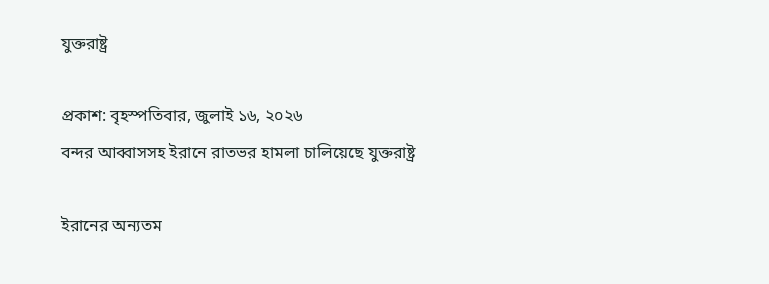যুক্তরাষ্ট্র

প্রকাশ: বৃহস্পতিবার, জুলাই ১৬, ২০২৬
বন্দর আব্বাসসহ ইরানে রাতভর হামলা চালিয়েছে যুক্তরাষ্ট্র

ইরানের অন্যতম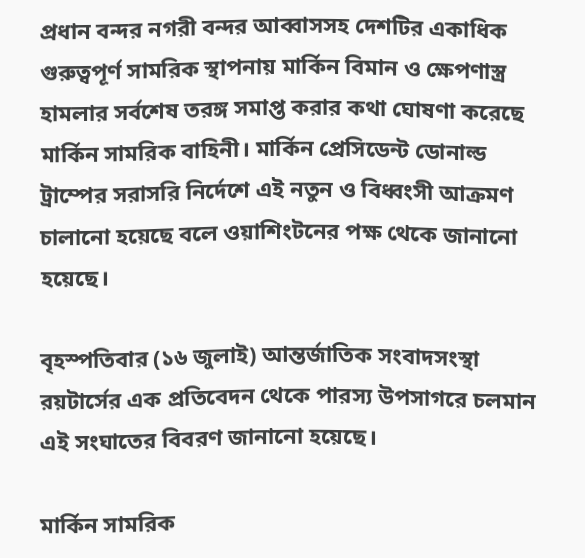প্রধান বন্দর নগরী বন্দর আব্বাসসহ দেশটির একাধিক গুরুত্বপূর্ণ সামরিক স্থাপনায় মার্কিন বিমান ও ক্ষেপণাস্ত্র হামলার সর্বশেষ তরঙ্গ সমাপ্ত করার কথা ঘোষণা করেছে মার্কিন সামরিক বাহিনী। মার্কিন প্রেসিডেন্ট ডোনাল্ড ট্রাম্পের সরাসরি নির্দেশে এই নতুন ও বিধ্বংসী আক্রমণ চালানো হয়েছে বলে ওয়াশিংটনের পক্ষ থেকে জানানো হয়েছে।

বৃহস্পতিবার (১৬ জুলাই) আন্তর্জাতিক সংবাদসংস্থা রয়টার্সের এক প্রতিবেদন থেকে পারস্য উপসাগরে চলমান এই সংঘাতের বিবরণ জানানো হয়েছে।

মার্কিন সামরিক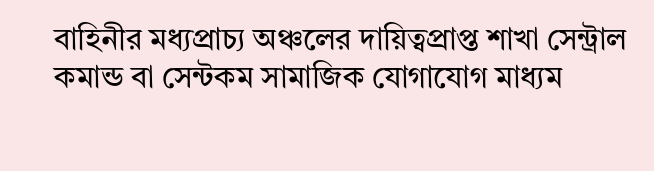বাহিনীর মধ্যপ্রাচ্য অঞ্চলের দায়িত্বপ্রাপ্ত শাখা সেন্ট্রাল কমান্ড বা সেন্টকম সামাজিক যোগাযোগ মাধ্যম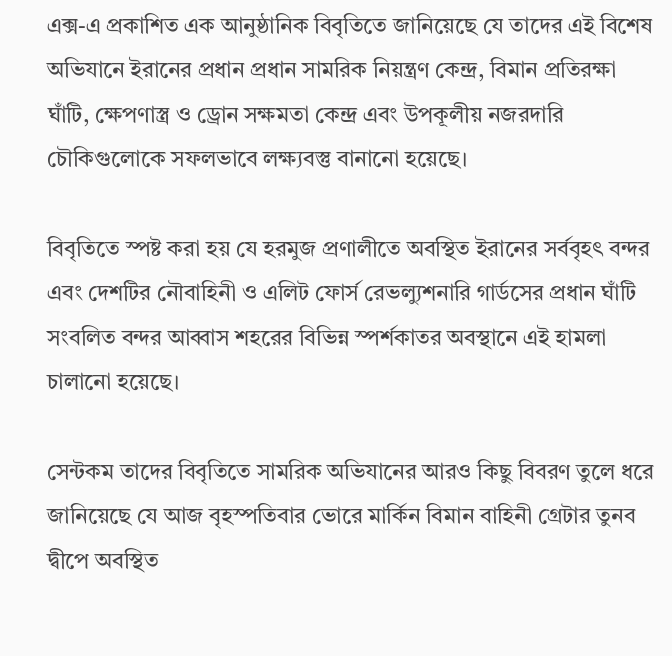এক্স-এ প্রকাশিত এক আনুষ্ঠানিক বিবৃতিতে জানিয়েছে যে তাদের এই বিশেষ অভিযানে ইরানের প্রধান প্রধান সামরিক নিয়ন্ত্রণ কেন্দ্র, বিমান প্রতিরক্ষা ঘাঁটি, ক্ষেপণাস্ত্র ও ড্রোন সক্ষমতা কেন্দ্র এবং উপকূলীয় নজরদারি চৌকিগুলোকে সফলভাবে লক্ষ্যবস্তু বানানো হয়েছে।

বিবৃতিতে স্পষ্ট করা হয় যে হরমুজ প্রণালীতে অবস্থিত ইরানের সর্ববৃহৎ বন্দর এবং দেশটির নৌবাহিনী ও এলিট ফোর্স রেভল্যুশনারি গার্ডসের প্রধান ঘাঁটি সংবলিত বন্দর আব্বাস শহরের বিভিন্ন স্পর্শকাতর অবস্থানে এই হামলা চালানো হয়েছে।

সেন্টকম তাদের বিবৃতিতে সামরিক অভিযানের আরও কিছু বিবরণ তুলে ধরে জানিয়েছে যে আজ বৃহস্পতিবার ভোরে মার্কিন বিমান বাহিনী গ্রেটার তুনব দ্বীপে অবস্থিত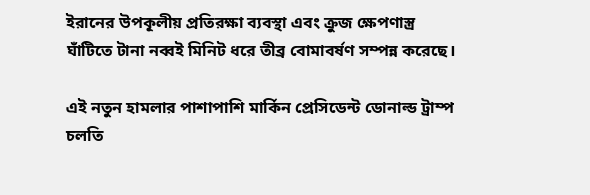ইরানের উপকূলীয় প্রতিরক্ষা ব্যবস্থা এবং ক্রুজ ক্ষেপণাস্ত্র ঘাঁটিতে টানা নব্বই মিনিট ধরে তীব্র বোমাবর্ষণ সম্পন্ন করেছে।

এই নতুন হামলার পাশাপাশি মার্কিন প্রেসিডেন্ট ডোনাল্ড ট্রাম্প চলতি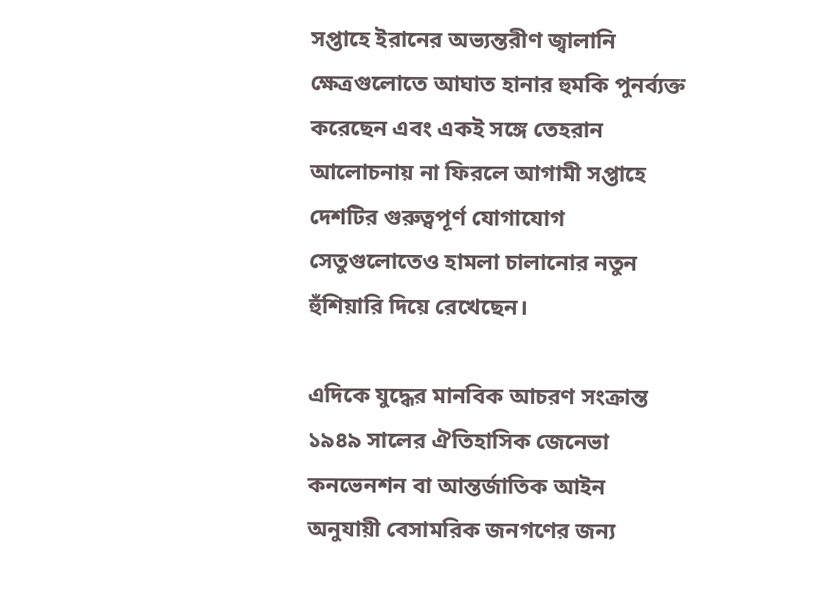সপ্তাহে ইরানের অভ্যন্তরীণ জ্বালানি ক্ষেত্রগুলোতে আঘাত হানার হুমকি পুনর্ব্যক্ত করেছেন এবং একই সঙ্গে তেহরান আলোচনায় না ফিরলে আগামী সপ্তাহে দেশটির গুরুত্বপূর্ণ যোগাযোগ সেতুগুলোতেও হামলা চালানোর নতুন হুঁশিয়ারি দিয়ে রেখেছেন।

এদিকে যুদ্ধের মানবিক আচরণ সংক্রান্ত ১৯৪৯ সালের ঐতিহাসিক জেনেভা কনভেনশন বা আন্তর্জাতিক আইন অনুযায়ী বেসামরিক জনগণের জন্য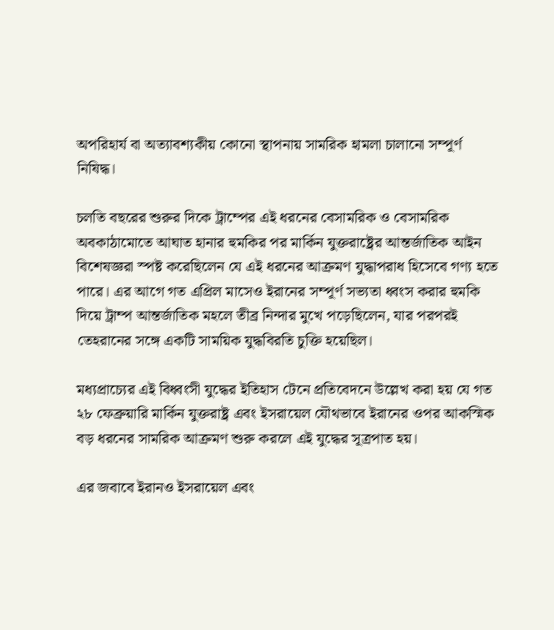অপরিহার্য বা অত্যাবশ্যকীয় কোনো স্থাপনায় সামরিক হামলা চালানো সম্পূর্ণ নিষিদ্ধ।

চলতি বছরের শুরুর দিকে ট্রাম্পের এই ধরনের বেসামরিক ও বেসামরিক অবকাঠামোতে আঘাত হানার হুমকির পর মার্কিন যুক্তরাষ্ট্রের আন্তর্জাতিক আইন বিশেষজ্ঞরা স্পষ্ট করেছিলেন যে এই ধরনের আক্রমণ যুদ্ধাপরাধ হিসেবে গণ্য হতে পারে। এর আগে গত এপ্রিল মাসেও ইরানের সম্পূর্ণ সভ্যতা ধ্বংস করার হুমকি দিয়ে ট্রাম্প আন্তর্জাতিক মহলে তীব্র নিন্দার মুখে পড়েছিলেন, যার পরপরই তেহরানের সঙ্গে একটি সাময়িক যুদ্ধবিরতি চুক্তি হয়েছিল।

মধ্যপ্রাচ্যের এই বিধ্বংসী যুদ্ধের ইতিহাস টেনে প্রতিবেদনে উল্লেখ করা হয় যে গত ২৮ ফেব্রুয়ারি মার্কিন যুক্তরাষ্ট্র এবং ইসরায়েল যৌথভাবে ইরানের ওপর আকস্মিক বড় ধরনের সামরিক আক্রমণ শুরু করলে এই যুদ্ধের সূত্রপাত হয়।

এর জবাবে ইরানও ইসরায়েল এবং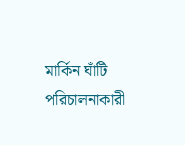মার্কিন ঘাঁটি পরিচালনাকারী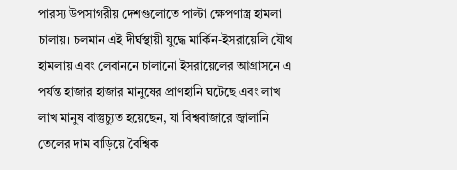পারস্য উপসাগরীয় দেশগুলোতে পাল্টা ক্ষেপণাস্ত্র হামলা চালায়। চলমান এই দীর্ঘস্থায়ী যুদ্ধে মার্কিন-ইসরায়েলি যৌথ হামলায় এবং লেবাননে চালানো ইসরায়েলের আগ্রাসনে এ পর্যন্ত হাজার হাজার মানুষের প্রাণহানি ঘটেছে এবং লাখ লাখ মানুষ বাস্তুচ্যুত হয়েছেন, যা বিশ্ববাজারে জ্বালানি তেলের দাম বাড়িয়ে বৈশ্বিক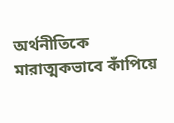অর্থনীতিকে মারাত্মকভাবে কাঁপিয়ে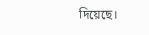দিয়েছে।